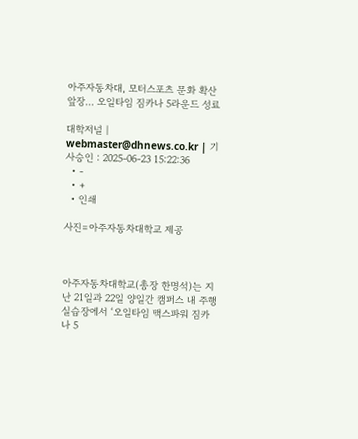아주자동차대, 모터스포츠 문화 확산 앞장... 오일타임 짐카나 5라운드 성료

대학저널 | webmaster@dhnews.co.kr | 기사승인 : 2025-06-23 15:22:36
  • -
  • +
  • 인쇄

사진=아주자동차대학교 제공



아주자동차대학교(총장 한명석)는 지난 21일과 22일 양일간 캠퍼스 내 주행실습장에서 ‘오일타임 맥스파워 짐카나 5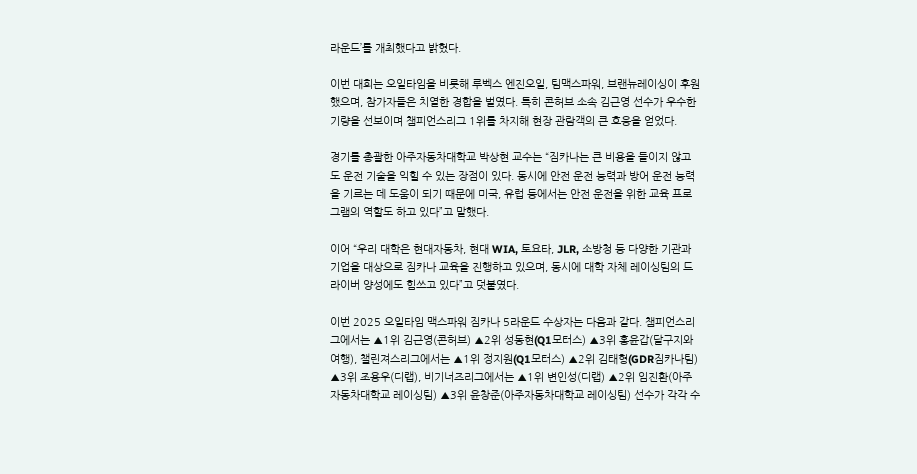라운드’를 개최했다고 밝혔다.

이번 대회는 오일타임을 비롯해 루벡스 엔진오일, 팀맥스파워, 브랜뉴레이싱이 후원했으며, 참가자들은 치열한 경합을 벌였다. 특히 콘허브 소속 김근영 선수가 우수한 기량을 선보이며 챔피언스리그 1위를 차지해 현장 관람객의 큰 호응을 얻었다.

경기를 총괄한 아주자동차대학교 박상현 교수는 “짐카나는 큰 비용을 들이지 않고도 운전 기술을 익힐 수 있는 장점이 있다. 동시에 안전 운전 능력과 방어 운전 능력을 기르는 데 도움이 되기 때문에 미국, 유럽 등에서는 안전 운전을 위한 교육 프로그램의 역할도 하고 있다”고 말했다.

이어 “우리 대학은 현대자동차, 현대 WIA, 토요타, JLR, 소방청 등 다양한 기관과 기업을 대상으로 짐카나 교육을 진행하고 있으며, 동시에 대학 자체 레이싱팀의 드라이버 양성에도 힘쓰고 있다”고 덧붙였다.

이번 2025 오일타임 맥스파워 짐카나 5라운드 수상자는 다음과 같다. 챔피언스리그에서는 ▲1위 김근영(콘허브) ▲2위 성동현(Q1모터스) ▲3위 홍윤갑(달구지와여행), 챌린져스리그에서는 ▲1위 정지원(Q1모터스) ▲2위 김태형(GDR짐카나팀) ▲3위 조용우(디랩), 비기너즈리그에서는 ▲1위 변인성(디랩) ▲2위 임진환(아주자동차대학교 레이싱팀) ▲3위 윤창준(아주자동차대학교 레이싱팀) 선수가 각각 수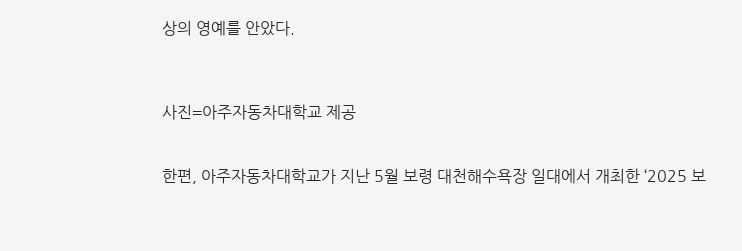상의 영예를 안았다.



사진=아주자동차대학교 제공


한편, 아주자동차대학교가 지난 5월 보령 대천해수욕장 일대에서 개최한 ‘2025 보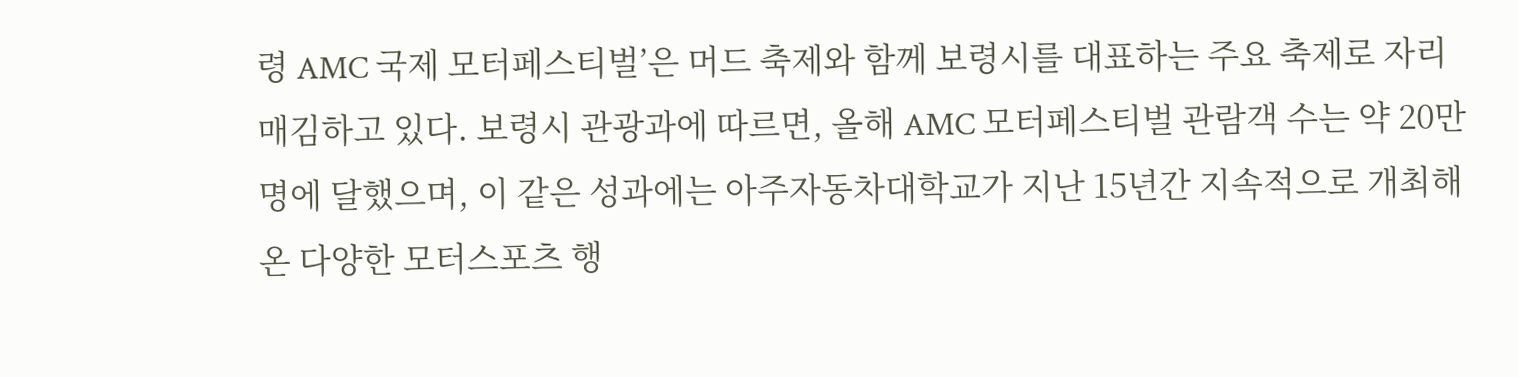령 AMC 국제 모터페스티벌’은 머드 축제와 함께 보령시를 대표하는 주요 축제로 자리매김하고 있다. 보령시 관광과에 따르면, 올해 AMC 모터페스티벌 관람객 수는 약 20만 명에 달했으며, 이 같은 성과에는 아주자동차대학교가 지난 15년간 지속적으로 개최해온 다양한 모터스포츠 행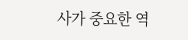사가 중요한 역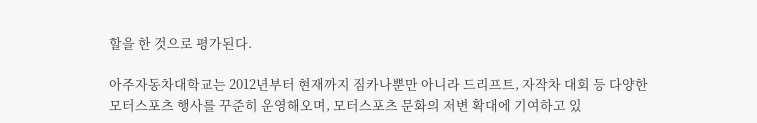할을 한 것으로 평가된다.

아주자동차대학교는 2012년부터 현재까지 짐카나뿐만 아니라 드리프트, 자작차 대회 등 다양한 모터스포츠 행사를 꾸준히 운영해오며, 모터스포츠 문화의 저변 확대에 기여하고 있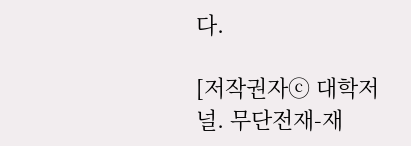다.

[저작권자ⓒ 대학저널. 무단전재-재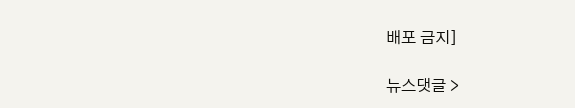배포 금지]

뉴스댓글 >